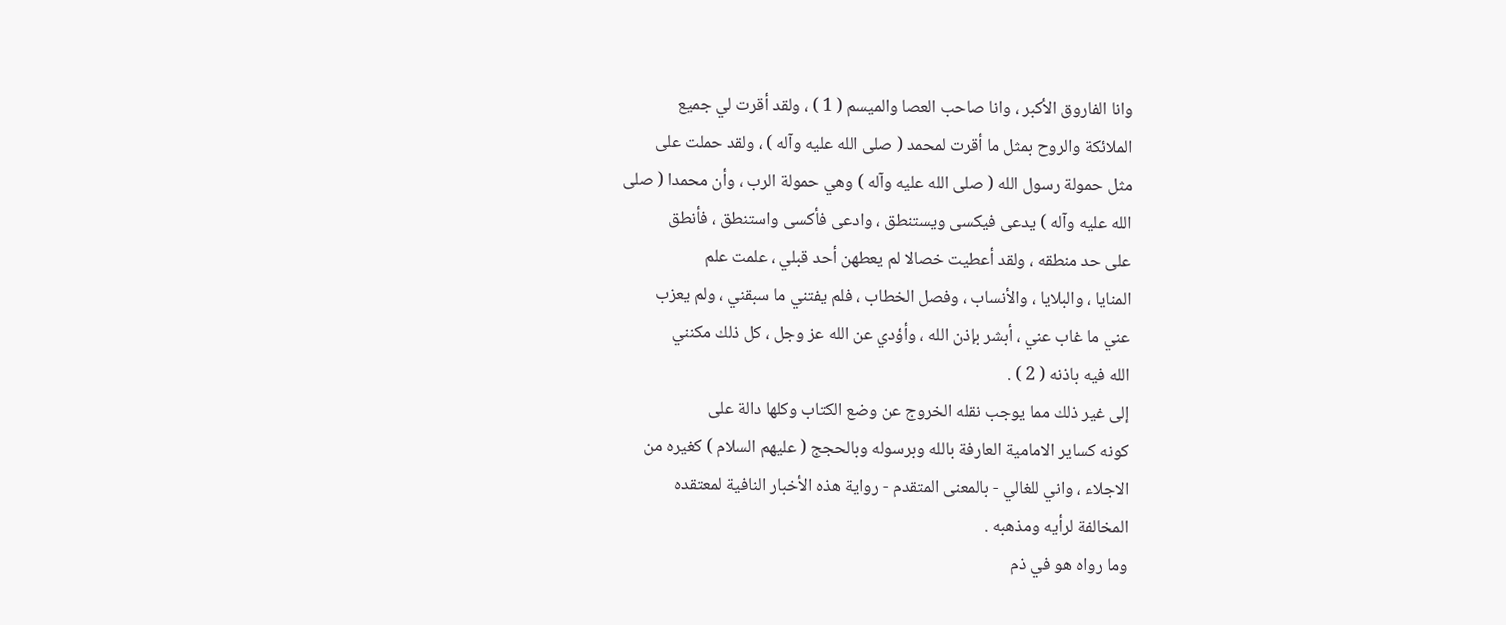وانا الفاروق الأكبر ، وانا صاحب العصا والميسم ( 1 ) ، ولقد أقرت لي جميع
الملائكة والروح بمثل ما أقرت لمحمد ( صلى الله عليه وآله ) ، ولقد حملت على
مثل حمولة رسول الله ( صلى الله عليه وآله ) وهي حمولة الرب ، وأن محمدا ( صلى
الله عليه وآله ) يدعى فيكسى ويستنطق ، وادعى فأكسى واستنطق ، فأنطق
على حد منطقه ، ولقد أعطيت خصالا لم يعطهن أحد قبلي ، علمت علم
المنايا ، والبلايا ، والأنساب ، وفصل الخطاب ، فلم يفتني ما سبقني ، ولم يعزب
عني ما غاب عني ، أبشر بإذن الله ، وأؤدي عن الله عز وجل ، كل ذلك مكنني
الله فيه باذنه ( 2 ) .
إلى غير ذلك مما يوجب نقله الخروج عن وضع الكتاب وكلها دالة على
كونه كساير الامامية العارفة بالله وبرسوله وبالحجج ( عليهم السلام ) كغيره من
الاجلاء ، واني للغالي - بالمعنى المتقدم - رواية هذه الأخبار النافية لمعتقده
المخالفة لرأيه ومذهبه .
وما رواه هو في ذم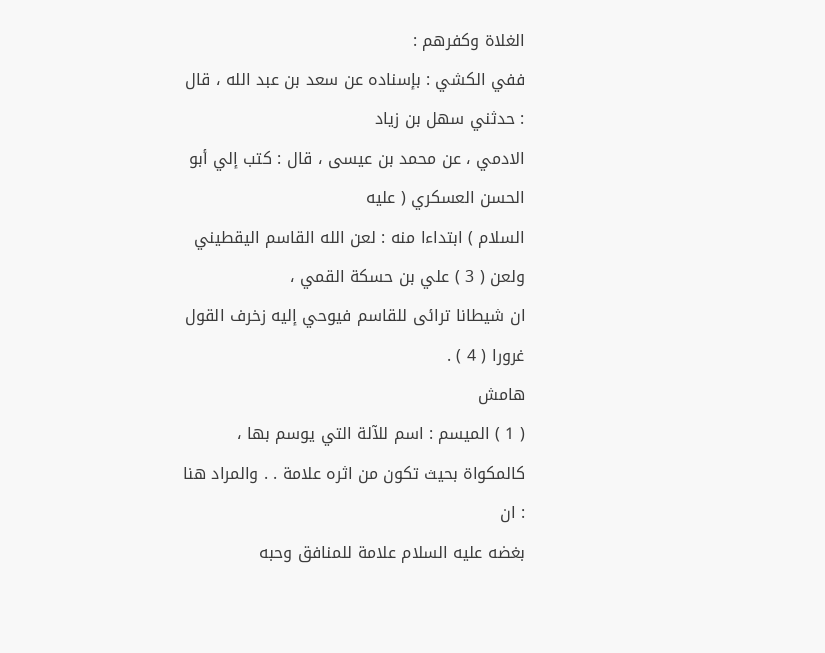الغلاة وكفرهم :
ففي الكشي : بإسناده عن سعد بن عبد الله ، قال : حدثني سهل بن زياد
الادمي ، عن محمد بن عيسى ، قال : كتب إلي أبو الحسن العسكري ( عليه
السلام ) ابتداءا منه : لعن الله القاسم اليقطيني ولعن ( 3 ) علي بن حسكة القمي ،
ان شيطانا ترائى للقاسم فيوحي إليه زخرف القول غرورا ( 4 ) .
هامش
( 1 ) الميسم : اسم للآلة التي يوسم بها ، كالمكواة بحيث تكون من اثره علامة . . والمراد هنا : ان
بغضه عليه السلام علامة للمنافق وحبه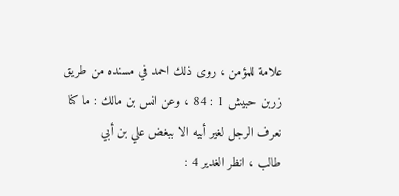علامة للمؤمن ، روى ذلك احمد في مسنده من طريق
زربن حبيش 1 : 84 ، وعن انس بن مالك : ما كنا نعرف الرجل لغير أبيه الا ببغض علي بن أبي
طالب ، انظر الغدير 4 :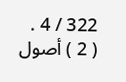322 / 4 .
( 2 ) أصول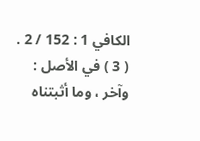الكافي 1 : 152 / 2 .
( 3 ) في الأصل : وآخر ، وما أثبتناه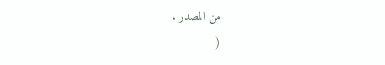من المصدر .
(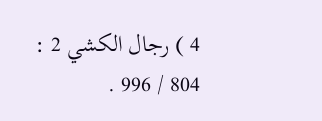4 ) رجال الكشي 2 : 804 / 996 .